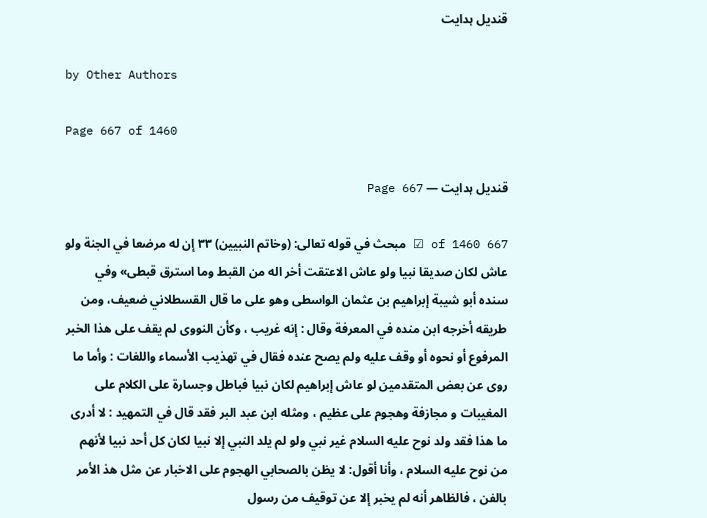قندیل ہدایت

by Other Authors

Page 667 of 1460

قندیل ہدایت — Page 667

667 of 1460 ☑ مبحث في قوله تعالى: (وخاتم النبيين) ٣٣ إن له مرضعا في الجنة ولو عاش لكان صديقا نبيا ولو عاش الاعتقت أخر اله من القبط وما استرق قبطى» وفي سنده أبو شيبة إبراهيم بن عثمان الواسطى وهو على ما قال القسطلاني ضعيف، ومن طريقه أخرجه ابن منده في المعرفة وقال : إنه غريب ، وكأن النووى لم يقف على هذا الخبر المرفوع أو نحوه أو وقف عليه ولم يصح عنده فقال في تهذيب الأسماء واللغات : وأما ما روى عن بعض المتقدمين لو عاش إبراهيم لكان نبيا فباطل وجسارة على الكلام على المغيبات و مجازفة وهجوم على عظيم ، ومثله ابن عبد البر فقد قال في التمهيد : لا أدرى ما هذا فقد ولد نوح عليه السلام غير نبي ولو لم يلد النبي إلا نبيا لكان كل أحد نبيا لأنهم من نوح عليه السلام ، وأنا أقول: لا يظن بالصحابي الهجوم على الاخبار عن مثل هذ الأمر بالفن ، فالظاهر أنه لم يخبر إلا عن توقيف من رسول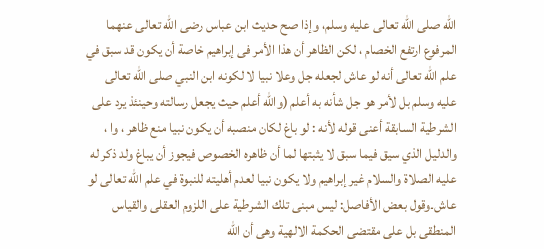الله صلى الله تعالى عليه وسلم، وإذا صح حديث ابن عباس رضى الله تعالى عنهما المرفوع ارتفع الخصام ، لكن الظاهر أن هذا الأمر فى إبراهيم خاصة أن يكون قد سبق في علم الله تعالى أنه لو عاش لجعله جل وعلا نبيا لا لكونه ابن النبي صلى الله تعالى عليه وسلم بل لأمر هو جل شأنه به أعلم (والله أعلم حيث يجعل رسالته وحينئذ يرد على الشرطية السابقة أعنى قوله لأنه : لو باغ لكان منصبه أن يكون نبيا منع ظاهر ، وا ، والدليل الذي سيق فيما سبق لا يثبتها لما أن ظاهره الخصوص فيجوز أن يباغ ولد ذكر له عليه الصلاة والسلام غير إبراهيم ولا يكون نبيا لعدم أهليته للنبوة في علم الله تعالى لو عاش۔وقول بعض الأفاصل: ليس مبنى تلك الشرطية على اللزوم العقلى والقياس المنطقى بل على مقتضى الحكمة الالهية وهى أن الله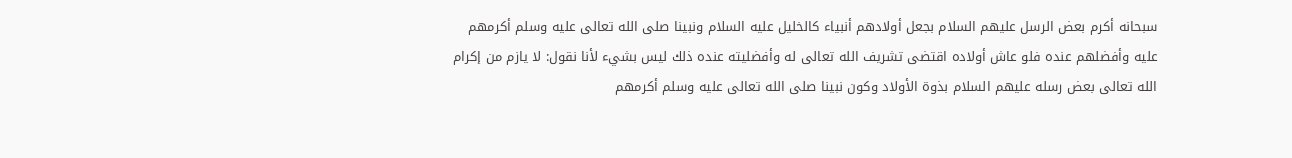سبحانه أكرم بعض الرسل عليهم السلام بجعل أولادهم أنبياء كالخليل عليه السلام ونبينا صلى الله تعالى عليه وسلم أكرمهم عليه وأفضلهم عنده فلو عاش أولاده اقتضى تشريف الله تعالى له وأفضليته عنده ذلك ليس بشيء لأنا نقول: لا يازم من إكرام الله تعالى بعض رسله عليهم السلام بذوة الأولاد وكون نبينا صلى الله تعالى عليه وسلم أكرمهم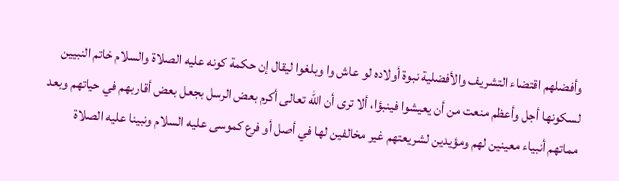وأفضلهم اقتضاء التشريف والأفضلية نبوة أولاده لو عاش وا وبلغوا ليقال إن حكمة كونه عليه الصلاة والسلام خاتم النبيين لسكونها أجل وأعظم منعت من أن يعيشوا فينبؤا، ألا ترى أن الله تعالى أكرم بعض الرسل بجعل بعض أقاربهم في حياتهم وبعد مماتهم أنبياء معينين لهم ومؤيدين لشريعتهم غير مخالفين لها في أصل أو فرع كموسى عليه السلام ونبينا عليه الصلاة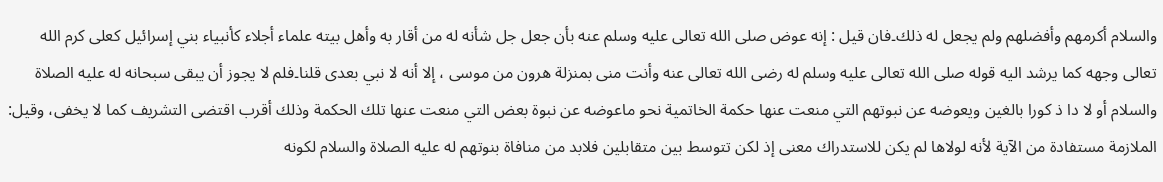والسلام أكرمهم وأفضلهم ولم يجعل له ذلك۔فان قيل : إنه عوض صلى الله تعالى عليه وسلم عنه بأن جعل جل شأنه له من أقار به وأهل بيته علماء أجلاء كأنبياء بني إسرائيل كعلى كرم الله تعالى وجهه كما يرشد اليه قوله صلى الله تعالى عليه وسلم له رضى الله تعالى عنه وأنت منى بمنزلة هرون من موسى ، إلا أنه لا نبي بعدى قلنا۔فلم لا يجوز أن يبقى سبحانه له عليه الصلاة والسلام أو لا دا ذ كورا بالغين ويعوضه عن نبوتهم التي منعت عنها حكمة الخاتمية نحو ماعوضه عن نبوة بعض التي منعت عنها تلك الحكمة وذلك أقرب اقتضى التشريف كما لا يخفى، وقيل: الملازمة مستفادة من الآية لأنه لولاها لم يكن للاستدراك معنى إذ لكن تتوسط بين متقابلين فلابد من منافاة بنوتهم له عليه الصلاة والسلام لكونه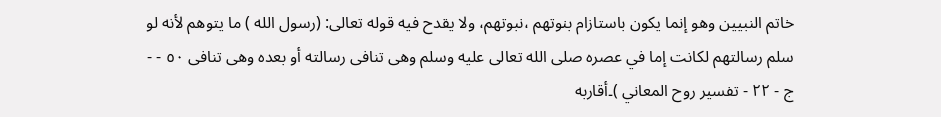خاتم النبيين وهو إنما يكون باستازام بنوتهم ،نبوتهم، ولا يقدح فيه قوله تعالى: (رسول الله ) ما يتوهم لأنه لو سلم رسالتهم لكانت إما في عصره صلى الله تعالى عليه وسلم وهى تنافى رسالته أو بعده وهى تنافى ٥٠ - - ج - ۲۲ - تفسير روح المعاني )۔أقاربه